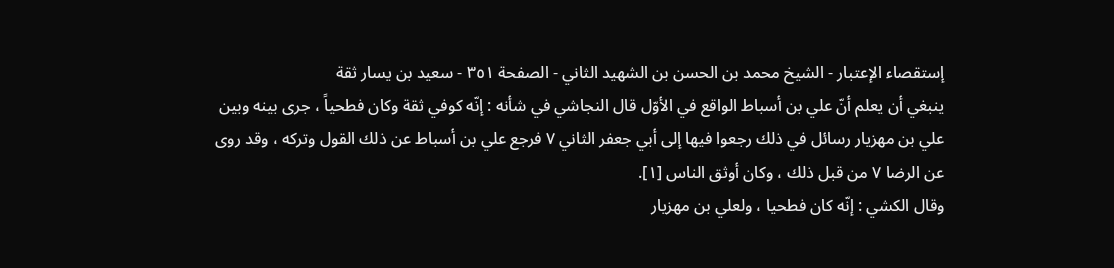إستقصاء الإعتبار - الشيخ محمد بن الحسن بن الشهيد الثاني - الصفحة ٣٥١ - سعيد بن يسار ثقة
ينبغي أن يعلم أنّ علي بن أسباط الواقع في الأوّل قال النجاشي في شأنه : إنّه كوفي ثقة وكان فطحياً ، جرى بينه وبين علي بن مهزيار رسائل في ذلك رجعوا فيها إلى أبي جعفر الثاني ٧ فرجع علي بن أسباط عن ذلك القول وتركه ، وقد روى عن الرضا ٧ من قبل ذلك ، وكان أوثق الناس [١].
وقال الكشي : إنّه كان فطحيا ، ولعلي بن مهزيار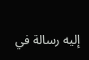إليه رسالة في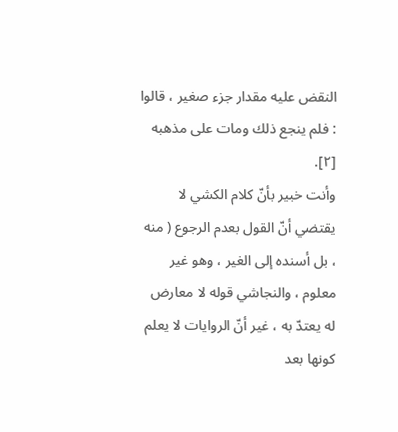النقض عليه مقدار جزء صغير ، قالوا : فلم ينجع ذلك ومات على مذهبه [٢].
وأنت خبير بأنّ كلام الكشي لا يقتضي أنّ القول بعدم الرجوع ( منه ، بل أسنده إلى الغير ، وهو غير معلوم ، والنجاشي قوله لا معارض له يعتدّ به ، غير أنّ الروايات لا يعلم كونها بعد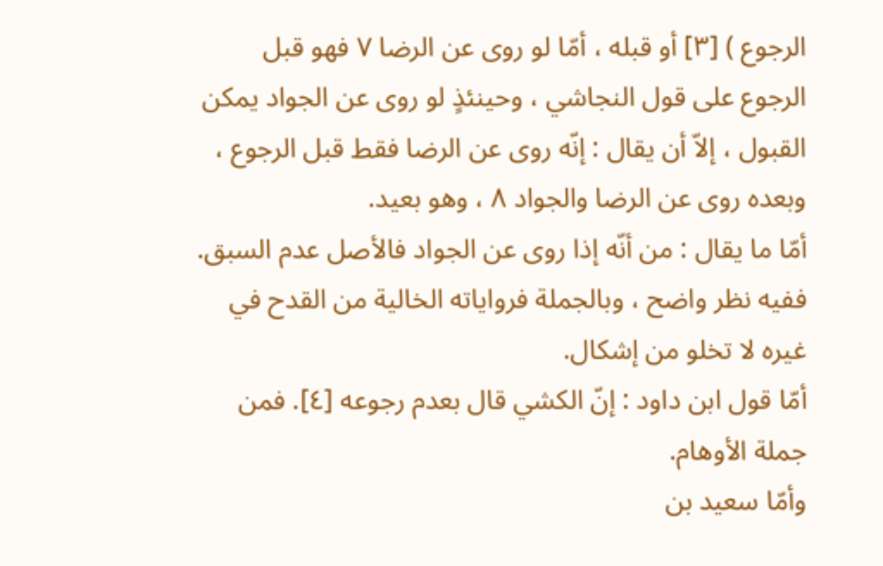الرجوع ) [٣] أو قبله ، أمّا لو روى عن الرضا ٧ فهو قبل الرجوع على قول النجاشي ، وحينئذٍ لو روى عن الجواد يمكن القبول ، إلاّ أن يقال : إنّه روى عن الرضا فقط قبل الرجوع ، وبعده روى عن الرضا والجواد ٨ ، وهو بعيد.
أمّا ما يقال : من أنّه إذا روى عن الجواد فالأصل عدم السبق. ففيه نظر واضح ، وبالجملة فرواياته الخالية من القدح في غيره لا تخلو من إشكال.
أمّا قول ابن داود : إنّ الكشي قال بعدم رجوعه [٤]. فمن جملة الأوهام.
وأمّا سعيد بن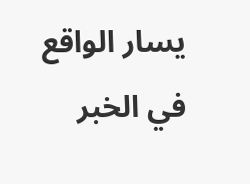يسار الواقع في الخبر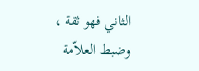الثاني فهو ثقة ، وضبط العلاّمة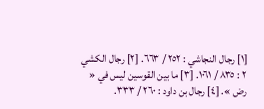[١] رجال النجاشي : ٢٥٢ / ٦٦٣. [٢] رجال الكشي ٢ : ٨٣٥ / ١٠٦١. [٣] ما بين القوسين ليس في « رض ». [٤] رجال بن داود : ٢٦٠ / ٣٣٣.